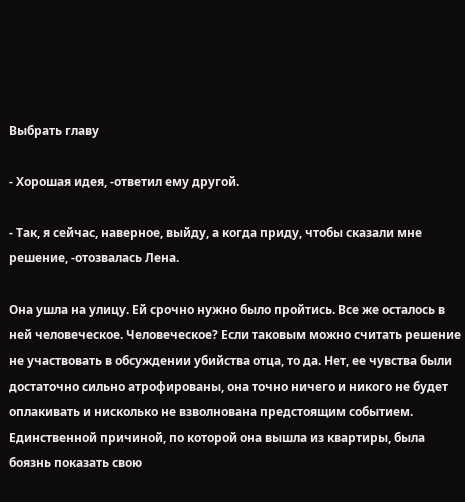Выбрать главу

- Хорошая идея, -ответил ему другой.

- Так, я сейчас, наверное, выйду, а когда приду, чтобы сказали мне решение, -отозвалась Лена.

Она ушла на улицу. Ей срочно нужно было пройтись. Все же осталось в ней человеческое. Человеческое? Если таковым можно считать решение не участвовать в обсуждении убийства отца, то да. Нет, ее чувства были достаточно сильно атрофированы, она точно ничего и никого не будет оплакивать и нисколько не взволнована предстоящим событием. Единственной причиной, по которой она вышла из квартиры, была боязнь показать свою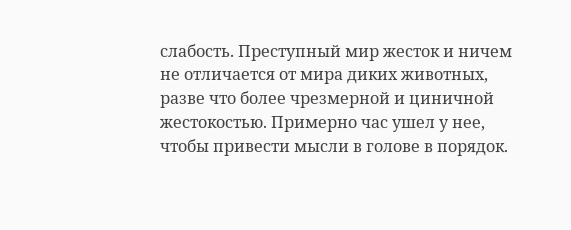слабость. Преступный мир жесток и ничем не отличается от мира диких животных, разве что более чрезмерной и циничной жестокостью. Примерно час ушел у нее, чтобы привести мысли в голове в порядок.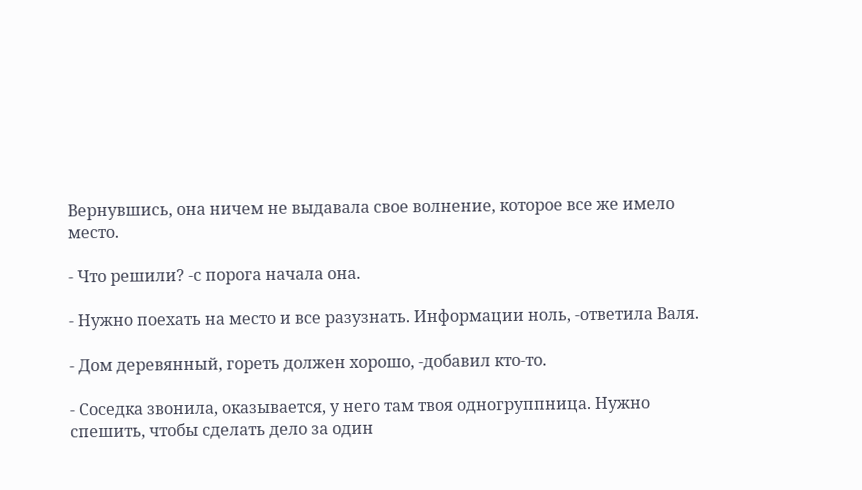Вернувшись, она ничем не выдавала свое волнение, которое все же имело место.

- Что решили? -с порога начала она.

- Нужно поехать на место и все разузнать. Информации ноль, -ответила Валя.

- Дом деревянный, гореть должен хорошо, -добавил кто-то.

- Соседка звонила, оказывается, у него там твоя одногруппница. Нужно спешить, чтобы сделать дело за один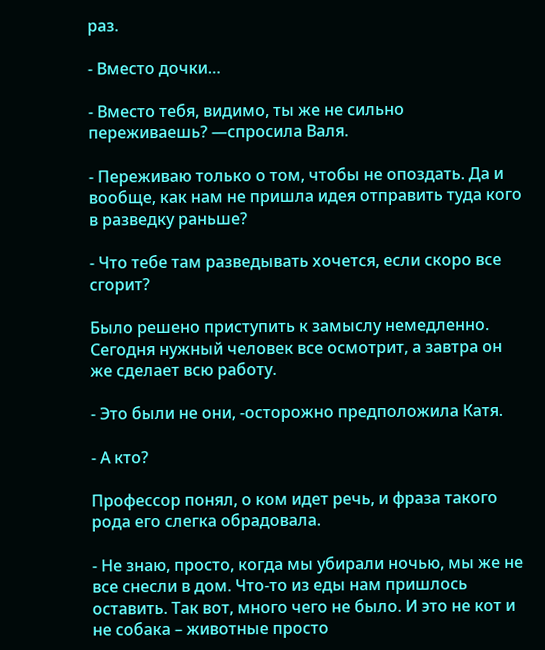раз.

- Вместо дочки…

- Вместо тебя, видимо, ты же не сильно переживаешь? —спросила Валя.

- Переживаю только о том, чтобы не опоздать. Да и вообще, как нам не пришла идея отправить туда кого в разведку раньше?

- Что тебе там разведывать хочется, если скоро все сгорит?

Было решено приступить к замыслу немедленно. Сегодня нужный человек все осмотрит, а завтра он же сделает всю работу.

- Это были не они, -осторожно предположила Катя.

- А кто?

Профессор понял, о ком идет речь, и фраза такого рода его слегка обрадовала.

- Не знаю, просто, когда мы убирали ночью, мы же не все снесли в дом. Что-то из еды нам пришлось оставить. Так вот, много чего не было. И это не кот и не собака – животные просто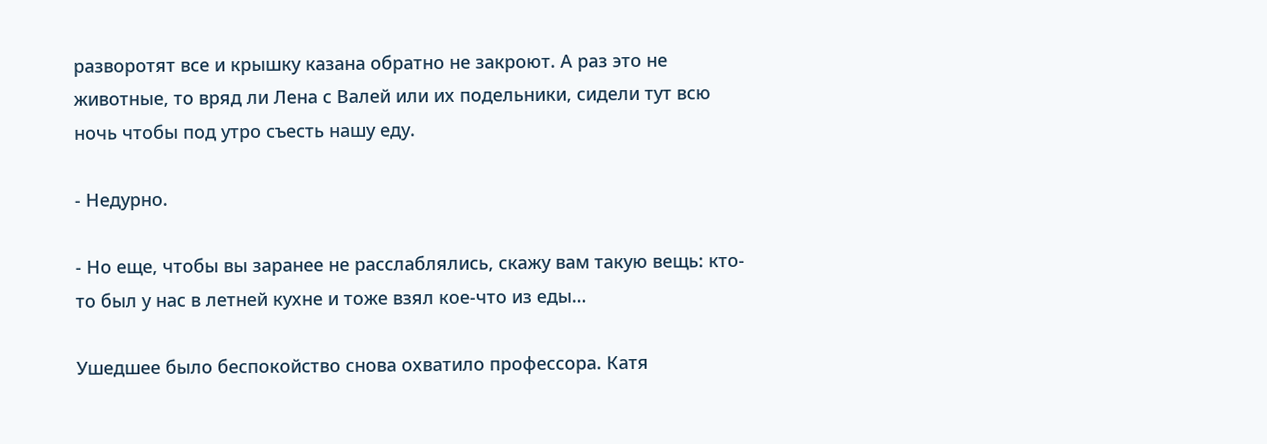разворотят все и крышку казана обратно не закроют. А раз это не животные, то вряд ли Лена с Валей или их подельники, сидели тут всю ночь чтобы под утро съесть нашу еду.

- Недурно.

- Но еще, чтобы вы заранее не расслаблялись, скажу вам такую вещь: кто-то был у нас в летней кухне и тоже взял кое-что из еды…

Ушедшее было беспокойство снова охватило профессора. Катя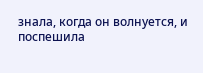знала, когда он волнуется, и поспешила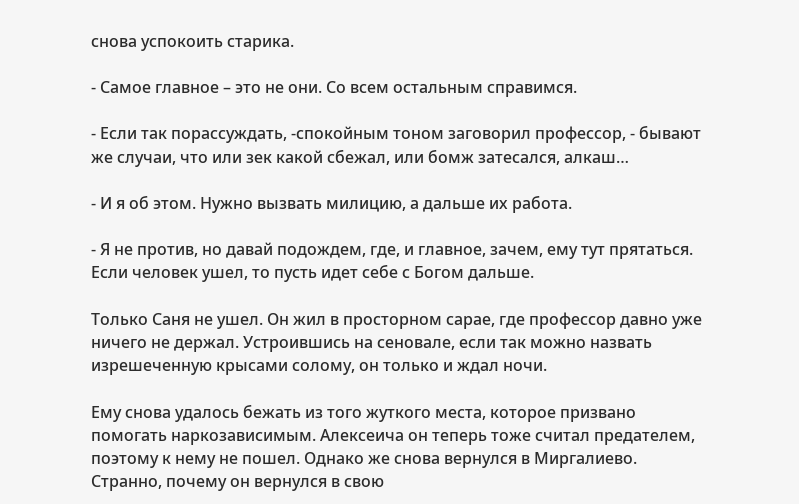снова успокоить старика.

- Самое главное – это не они. Со всем остальным справимся.

- Если так порассуждать, -спокойным тоном заговорил профессор, - бывают же случаи, что или зек какой сбежал, или бомж затесался, алкаш…

- И я об этом. Нужно вызвать милицию, а дальше их работа.

- Я не против, но давай подождем, где, и главное, зачем, ему тут прятаться. Если человек ушел, то пусть идет себе с Богом дальше.

Только Саня не ушел. Он жил в просторном сарае, где профессор давно уже ничего не держал. Устроившись на сеновале, если так можно назвать изрешеченную крысами солому, он только и ждал ночи.

Ему снова удалось бежать из того жуткого места, которое призвано помогать наркозависимым. Алексеича он теперь тоже считал предателем, поэтому к нему не пошел. Однако же снова вернулся в Миргалиево. Странно, почему он вернулся в свою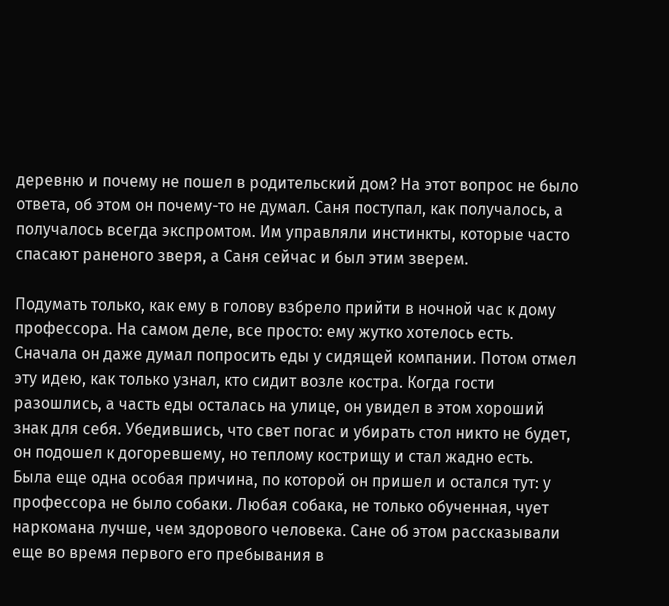деревню и почему не пошел в родительский дом? На этот вопрос не было ответа, об этом он почему-то не думал. Саня поступал, как получалось, а получалось всегда экспромтом. Им управляли инстинкты, которые часто спасают раненого зверя, а Саня сейчас и был этим зверем.

Подумать только, как ему в голову взбрело прийти в ночной час к дому профессора. На самом деле, все просто: ему жутко хотелось есть. Сначала он даже думал попросить еды у сидящей компании. Потом отмел эту идею, как только узнал, кто сидит возле костра. Когда гости разошлись, а часть еды осталась на улице, он увидел в этом хороший знак для себя. Убедившись, что свет погас и убирать стол никто не будет, он подошел к догоревшему, но теплому кострищу и стал жадно есть. Была еще одна особая причина, по которой он пришел и остался тут: у профессора не было собаки. Любая собака, не только обученная, чует наркомана лучше, чем здорового человека. Сане об этом рассказывали еще во время первого его пребывания в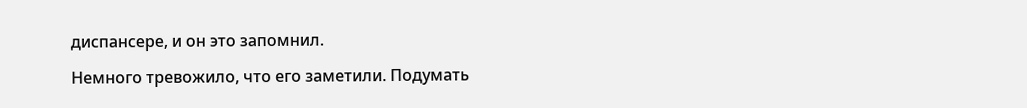диспансере, и он это запомнил.

Немного тревожило, что его заметили. Подумать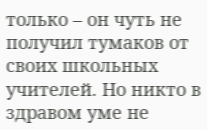только – он чуть не получил тумаков от своих школьных учителей. Но никто в здравом уме не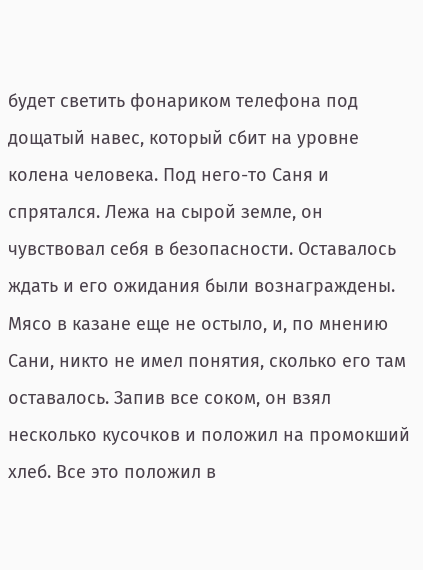будет светить фонариком телефона под дощатый навес, который сбит на уровне колена человека. Под него-то Саня и спрятался. Лежа на сырой земле, он чувствовал себя в безопасности. Оставалось ждать и его ожидания были вознаграждены. Мясо в казане еще не остыло, и, по мнению Сани, никто не имел понятия, сколько его там оставалось. Запив все соком, он взял несколько кусочков и положил на промокший хлеб. Все это положил в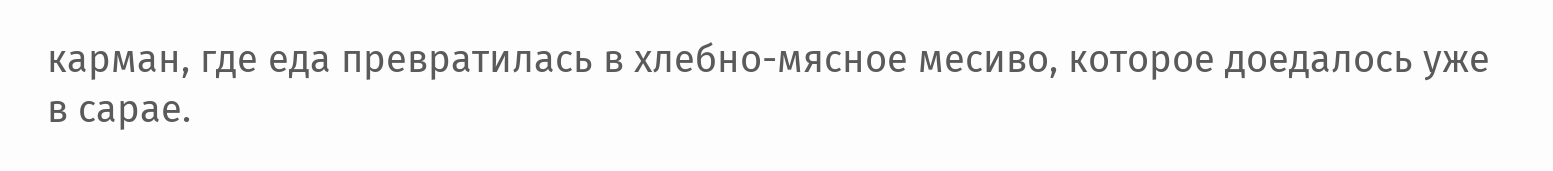карман, где еда превратилась в хлебно-мясное месиво, которое доедалось уже в сарае.